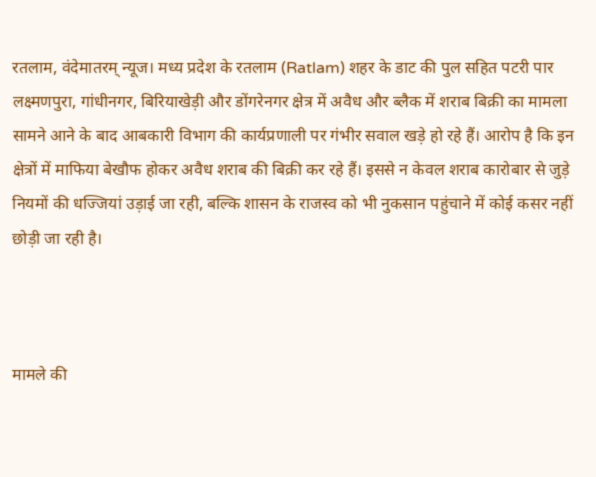रतलाम, वंदेमातरम् न्यूज। मध्य प्रदेश के रतलाम (Ratlam) शहर के डाट की पुल सहित पटरी पार लक्ष्मणपुरा, गांधीनगर, बिरियाखेड़ी और डोंगरेनगर क्षेत्र में अवैध और ब्लैक में शराब बिक्री का मामला सामने आने के बाद आबकारी विभाग की कार्यप्रणाली पर गंभीर सवाल खड़े हो रहे हैं। आरोप है कि इन क्षेत्रों में माफिया बेखौफ होकर अवैध शराब की बिक्री कर रहे हैं। इससे न केवल शराब कारोबार से जुड़े नियमों की धज्जियां उड़ाई जा रही, बल्कि शासन के राजस्व को भी नुकसान पहुंचाने में कोई कसर नहीं छोड़ी जा रही है।



मामले की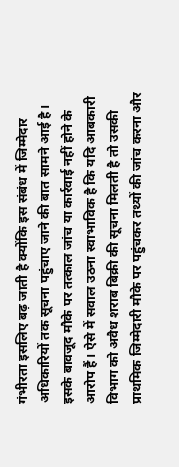गंभीरता इसलिए बढ़ जाती है क्योंकि इस संबंध में जिम्मेदार अधिकारियों तक सूचना पहुंचाए जाने की बात सामने आई है। इसके बावजूद मौके पर तत्काल जांच या कार्रवाई नहीं होने के आरोप हैं। ऐसे में सवाल उठना स्वाभाविक है कि यदि आबकारी विभाग को अवैध शराब बिक्री की सूचना मिलती है तो उसकी प्राथमिक जिम्मेदारी मौके पर पहुंचकर तथ्यों की जांच करना और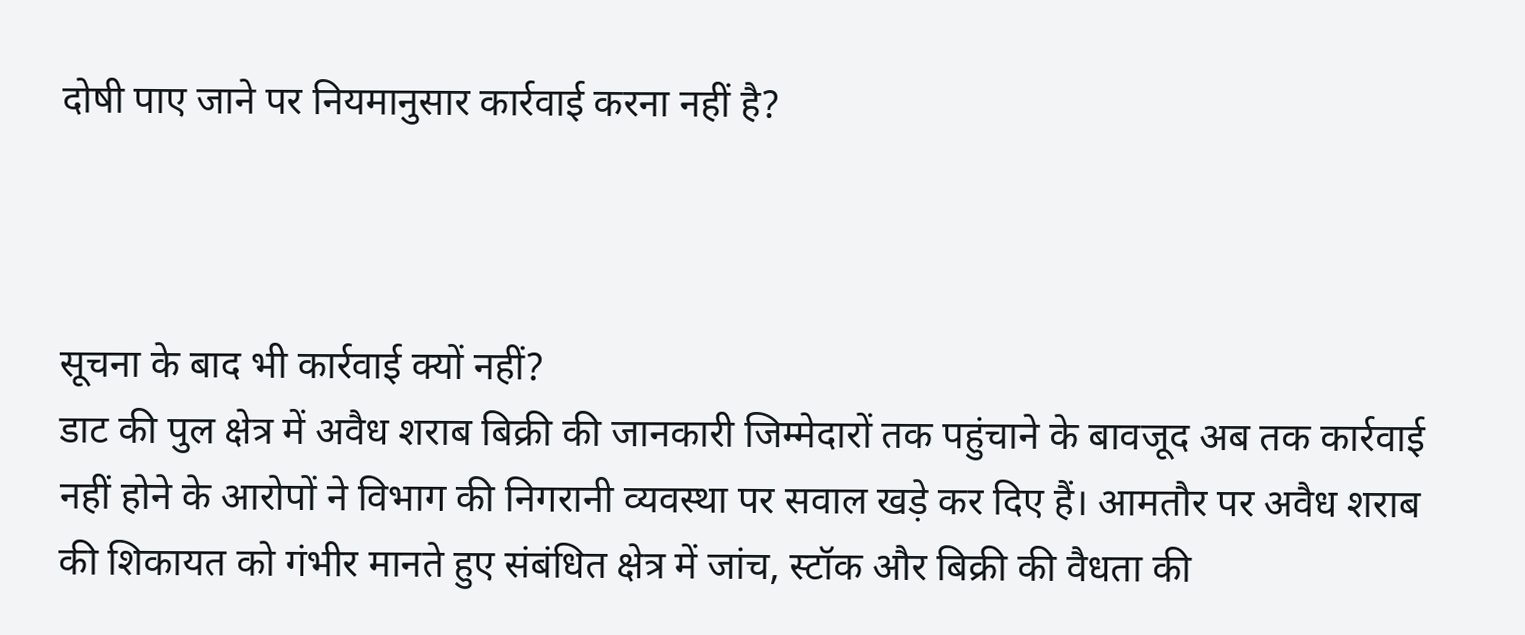दोषी पाए जाने पर नियमानुसार कार्रवाई करना नहीं है?



सूचना के बाद भी कार्रवाई क्यों नहीं?
डाट की पुल क्षेत्र में अवैध शराब बिक्री की जानकारी जिम्मेदारों तक पहुंचाने के बावजूद अब तक कार्रवाई नहीं होने के आरोपों ने विभाग की निगरानी व्यवस्था पर सवाल खड़े कर दिए हैं। आमतौर पर अवैध शराब की शिकायत को गंभीर मानते हुए संबंधित क्षेत्र में जांच, स्टॉक और बिक्री की वैधता की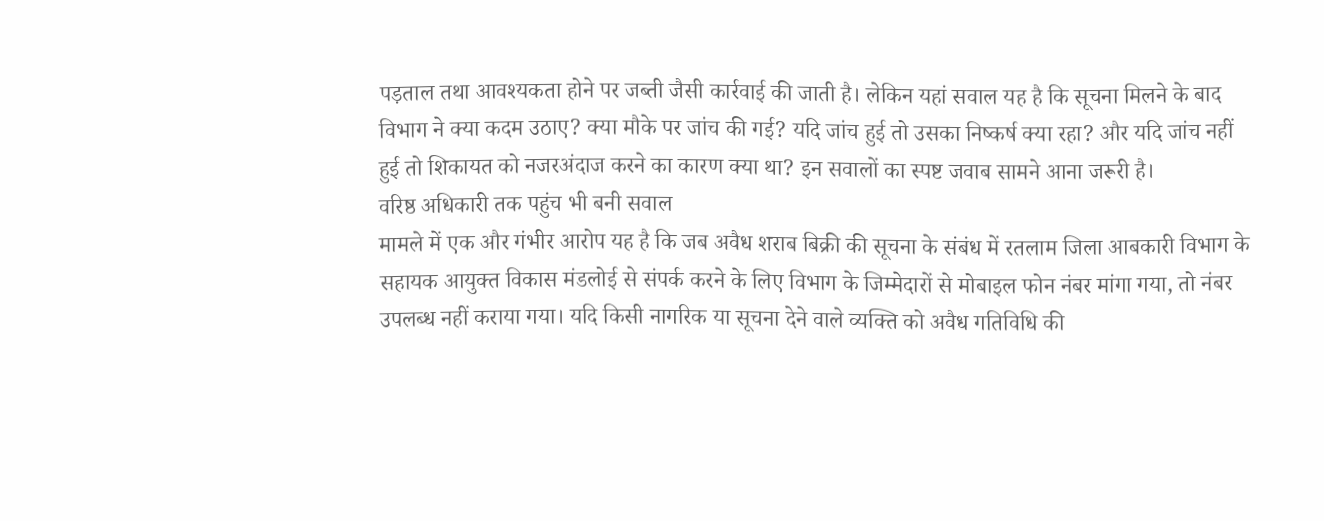पड़ताल तथा आवश्यकता होने पर जब्ती जैसी कार्रवाई की जाती है। लेकिन यहां सवाल यह है कि सूचना मिलने के बाद विभाग ने क्या कदम उठाए? क्या मौके पर जांच की गई? यदि जांच हुई तो उसका निष्कर्ष क्या रहा? और यदि जांच नहीं हुई तो शिकायत को नजरअंदाज करने का कारण क्या था? इन सवालों का स्पष्ट जवाब सामने आना जरूरी है।
वरिष्ठ अधिकारी तक पहुंच भी बनी सवाल
मामले में एक और गंभीर आरोप यह है कि जब अवैध शराब बिक्री की सूचना के संबंध में रतलाम जिला आबकारी विभाग के सहायक आयुक्त विकास मंडलोई से संपर्क करने के लिए विभाग के जिम्मेदारों से मोबाइल फोन नंबर मांगा गया, तो नंबर उपलब्ध नहीं कराया गया। यदि किसी नागरिक या सूचना देने वाले व्यक्ति को अवैध गतिविधि की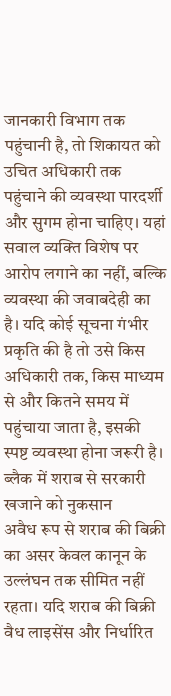जानकारी विभाग तक पहुंचानी है, तो शिकायत को उचित अधिकारी तक पहुंचाने की व्यवस्था पारदर्शी और सुगम होना चाहिए। यहां सवाल व्यक्ति विशेष पर आरोप लगाने का नहीं, बल्कि व्यवस्था की जवाबदेही का है। यदि कोई सूचना गंभीर प्रकृति की है तो उसे किस अधिकारी तक, किस माध्यम से और कितने समय में पहुंचाया जाता है, इसकी स्पष्ट व्यवस्था होना जरूरी है।
ब्लैक में शराब से सरकारी खजाने को नुकसान
अवैध रूप से शराब की बिक्री का असर केवल कानून के उल्लंघन तक सीमित नहीं रहता। यदि शराब की बिक्री वैध लाइसेंस और निर्धारित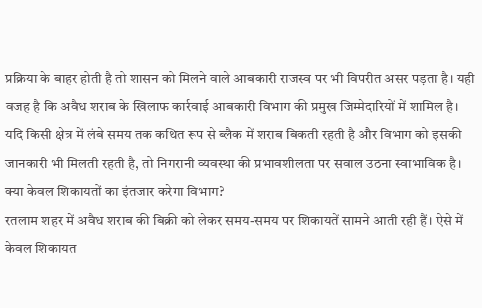प्रक्रिया के बाहर होती है तो शासन को मिलने वाले आबकारी राजस्व पर भी विपरीत असर पड़ता है। यही वजह है कि अवैध शराब के खिलाफ कार्रवाई आबकारी विभाग की प्रमुख जिम्मेदारियों में शामिल है। यदि किसी क्षेत्र में लंबे समय तक कथित रूप से ब्लैक में शराब बिकती रहती है और विभाग को इसकी जानकारी भी मिलती रहती है, तो निगरानी व्यवस्था की प्रभावशीलता पर सवाल उठना स्वाभाविक है।
क्या केवल शिकायतों का इंतजार करेगा विभाग?
रतलाम शहर में अवैध शराब की बिक्री को लेकर समय-समय पर शिकायतें सामने आती रही हैं। ऐसे में केवल शिकायत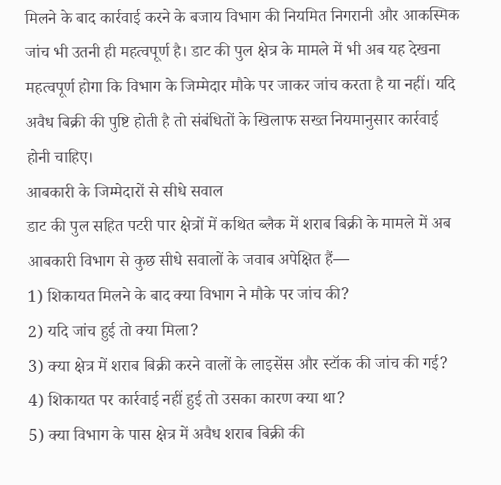मिलने के बाद कार्रवाई करने के बजाय विभाग की नियमित निगरानी और आकस्मिक जांच भी उतनी ही महत्वपूर्ण है। डाट की पुल क्षेत्र के मामले में भी अब यह देखना महत्वपूर्ण होगा कि विभाग के जिम्मेदार मौके पर जाकर जांच करता है या नहीं। यदि अवैध बिक्री की पुष्टि होती है तो संबंधितों के खिलाफ सख्त नियमानुसार कार्रवाई होनी चाहिए।
आबकारी के जिम्मेदारों से सीधे सवाल
डाट की पुल सहित पटरी पार क्षेत्रों में कथित ब्लैक में शराब बिक्री के मामले में अब आबकारी विभाग से कुछ सीधे सवालों के जवाब अपेक्षित हैं—
1) शिकायत मिलने के बाद क्या विभाग ने मौके पर जांच की?
2) यदि जांच हुई तो क्या मिला?
3) क्या क्षेत्र में शराब बिक्री करने वालों के लाइसेंस और स्टॉक की जांच की गई?
4) शिकायत पर कार्रवाई नहीं हुई तो उसका कारण क्या था?
5) क्या विभाग के पास क्षेत्र में अवैध शराब बिक्री की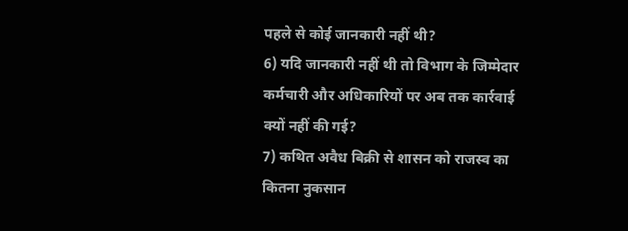पहले से कोई जानकारी नहीं थी?
6) यदि जानकारी नहीं थी तो विभाग के जिम्मेदार कर्मचारी और अधिकारियों पर अब तक कार्रवाई क्यों नहीं की गई?
7) कथित अवैध बिक्री से शासन को राजस्व का कितना नुकसान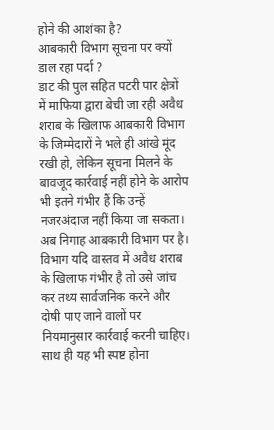होने की आशंका है?
आबकारी विभाग सूचना पर क्यों डाल रहा पर्दा ?
डाट की पुल सहित पटरी पार क्षेत्रों में माफिया द्वारा बेची जा रही अवैध शराब के खिलाफ आबकारी विभाग के जिम्मेदारों ने भले ही आंखे मूंद रखी हो, लेकिन सूचना मिलने के बावजूद कार्रवाई नहीं होने के आरोप भी इतने गंभीर हैं कि उन्हें नजरअंदाज नहीं किया जा सकता। अब निगाह आबकारी विभाग पर है। विभाग यदि वास्तव में अवैध शराब के खिलाफ गंभीर है तो उसे जांच कर तथ्य सार्वजनिक करने और दोषी पाए जाने वालों पर नियमानुसार कार्रवाई करनी चाहिए। साथ ही यह भी स्पष्ट होना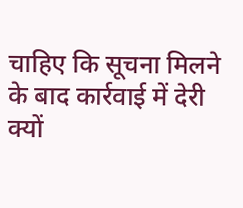चाहिए कि सूचना मिलने के बाद कार्रवाई में देरी क्यों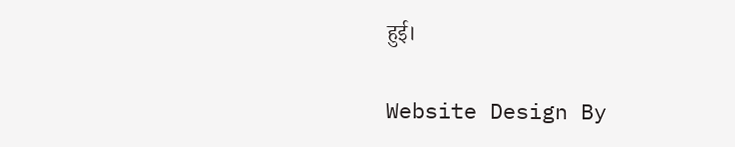हुई।

Website Design By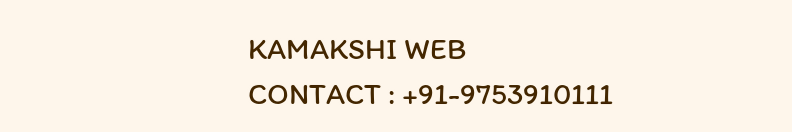KAMAKSHI WEB
CONTACT : +91-9753910111